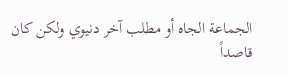الجماعة الجاه أو مطلب آخر دنيوي ولكن كان قاصداً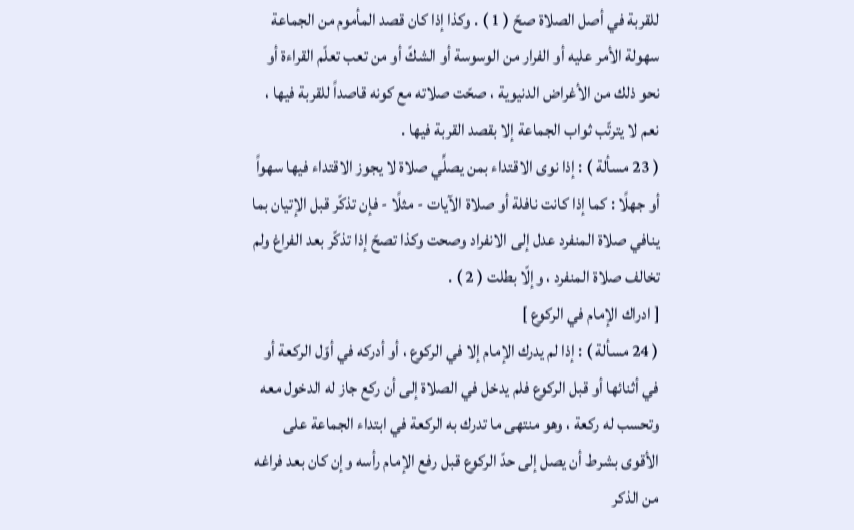للقربة في أصل الصلاة صحّ ( 1 ) . وكذا إذا كان قصد المأموم من الجماعة سهولة الأمر عليه أو الفرار من الوسوسة أو الشكّ أو من تعب تعلّم القراءة أو نحو ذلك من الأغراض الدنيوية ، صحّت صلاته مع كونه قاصداً للقربة فيها ، نعم لا يترتّب ثواب الجماعة إلا بقصد القربة فيها .
( 23 مسألة ) : إذا نوى الاقتداء بمن يصلِّي صلاة لا يجوز الاقتداء فيها سهواً أو جهلًا : كما إذا كانت نافلة أو صلاة الآيات - مثلًا - فإن تذكّر قبل الإتيان بما ينافي صلاة المنفرد عدل إلى الانفراد وصحت وكذا تصحّ إذا تذكّر بعد الفراغ ولم تخالف صلاة المنفرد ، وإلّا بطلت ( 2 ) .
[ ادراك الإمام في الركوع ]
( 24 مسألة ) : إذا لم يدرك الإمام إلا في الركوع ، أو أدركه في أوّل الركعة أو في أثنائها أو قبل الركوع فلم يدخل في الصلاة إلى أن ركع جاز له الدخول معه وتحسب له ركعة ، وهو منتهى ما تدرك به الركعة في ابتداء الجماعة على الأقوى بشرط أن يصل إلى حدّ الركوع قبل رفع الإمام رأسه وإن كان بعد فراغه من الذكر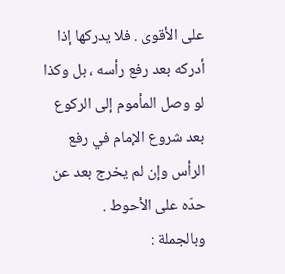على الأقوى . فلا يدركها إذا أدركه بعد رفع رأسه ، بل وكذا لو وصل المأموم إلى الركوع بعد شروع الإمام في رفع الرأس وإن لم يخرج بعد عن حدّه على الأحوط .
وبالجملة :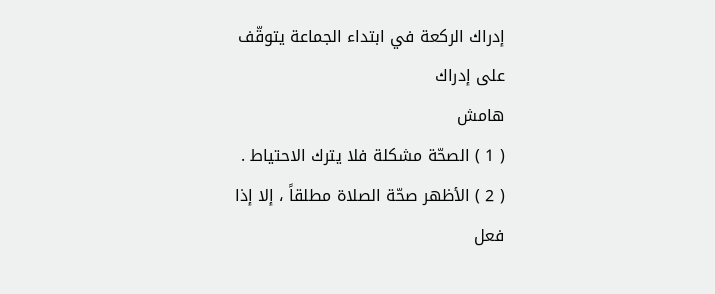إدراك الركعة في ابتداء الجماعة يتوقّف على إدراك
هامش
( 1 ) الصحّة مشكلة فلا يترك الاحتياط .
( 2 ) الأظهر صحّة الصلاة مطلقاً ، إلا إذا فعل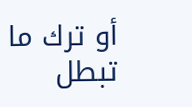أو ترك ما تبطل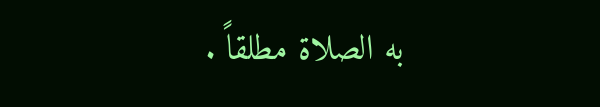به الصلاة مطلقاً .